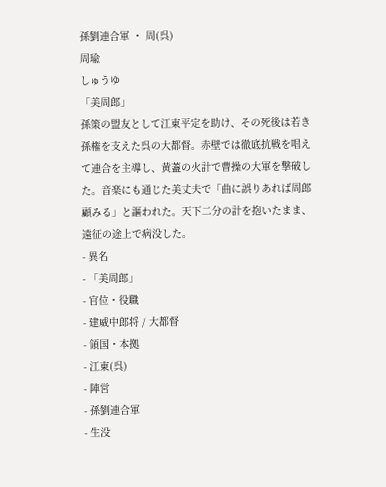孫劉連合軍 ・ 周(呉)
周瑜
しゅうゆ
「美周郎」
孫策の盟友として江東平定を助け、その死後は若き孫権を支えた呉の大都督。赤壁では徹底抗戦を唱えて連合を主導し、黄蓋の火計で曹操の大軍を撃破した。音楽にも通じた美丈夫で「曲に誤りあれば周郎顧みる」と謳われた。天下二分の計を抱いたまま、遠征の途上で病没した。
- 異名
- 「美周郎」
- 官位・役職
- 建威中郎将 / 大都督
- 領国・本拠
- 江東(呉)
- 陣営
- 孫劉連合軍
- 生没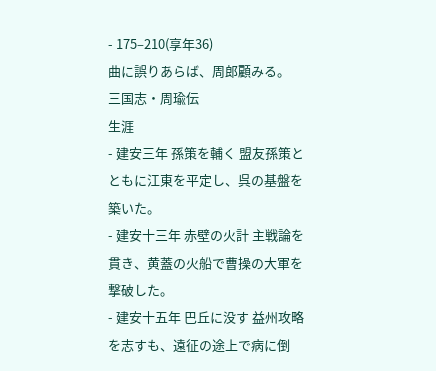- 175–210(享年36)
曲に誤りあらば、周郎顧みる。
三国志・周瑜伝
生涯
- 建安三年 孫策を輔く 盟友孫策とともに江東を平定し、呉の基盤を築いた。
- 建安十三年 赤壁の火計 主戦論を貫き、黄蓋の火船で曹操の大軍を撃破した。
- 建安十五年 巴丘に没す 益州攻略を志すも、遠征の途上で病に倒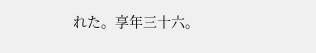れた。享年三十六。